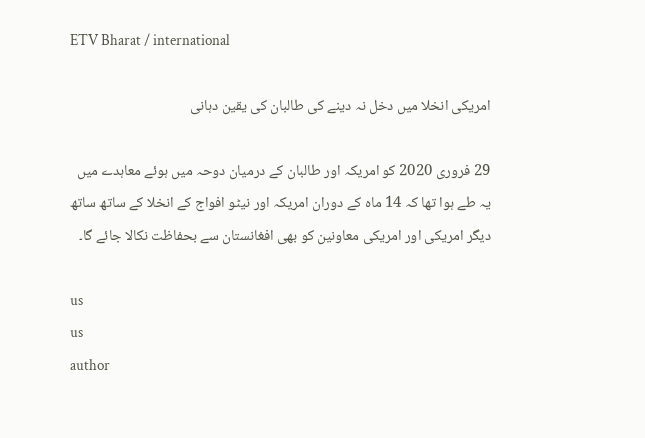ETV Bharat / international

امریکی انخلا میں دخل نہ دینے کی طالبان کی یقین دہانی

29 فروری 2020 کو امریکہ اور طالبان کے درمیان دوحہ میں ہوئے معاہدے میں یہ طے ہوا تھا کہ 14 ماہ کے دوران امریکہ اور نیٹو افواج کے انخلا کے ساتھ ساتھ دیگر امریکی اور امریکی معاونین کو بھی افغانستان سے بحفاظت نکالا جائے گا۔

us
us
author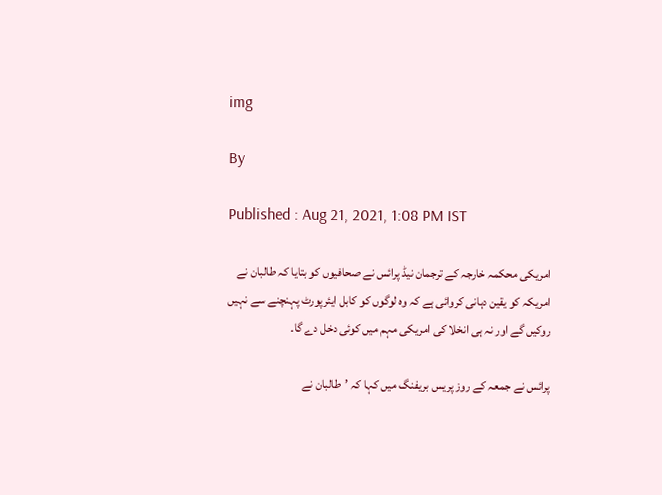img

By

Published : Aug 21, 2021, 1:08 PM IST

امریکی محکمہ خارجہ کے ترجمان نیڈ پرائس نے صحافیوں کو بتایا کہ طالبان نے امریکہ کو یقین دہانی کروائی ہے کہ وہ لوگوں کو کابل ایئرپورٹ پہنچنے سے نہیں روکیں گے اور نہ ہی انخلا کی امریکی مہم میں کوئی دخل دے گا۔

پرائس نے جمعہ کے روز پریس بریفنگ میں کہا کہ ’طالبان نے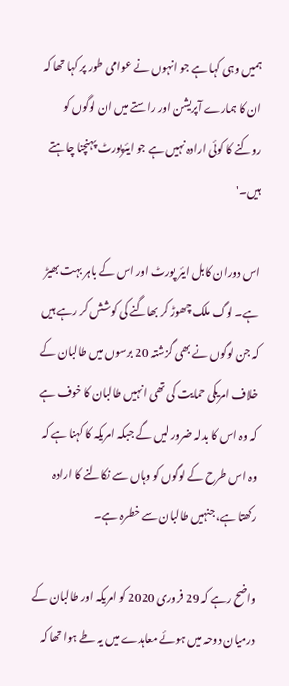ہمیں وہی کہا ہے جو انہوں نے عوامی طور پر کہا تھا کہ ان کا ہمارے آپریشن اور راستے میں ان لوگوں کو روکنے کا کوئی ارادہ نہیں ہے جو ایئرپورٹ پہنچنا چاہتے ہیں۔'

اس دوران کابل ایئر پورٹ اور اس کے باہر بہت بھیڑ ہے۔ لوگ ملک چھوڑ کر بھاگنے کی کوشش کر رہے ہیں کہ جن لوگوں نے بھی گزشتہ 20 برسوں میں طالبان کے خلاف امریکی حمایت کی تھی انہیں طالبان کا خوف ہے کہ وہ اس کا بدلہ ضرور لیں گے جبکہ امریکہ کا کہنا ہے کہ وہ اس طرح کے لوگوں کو وہاں سے نکالنے کا ارادہ رکھتا ہے، جنہیں طالبان سے خطرہ ہے۔

واضح رہے کہ 29 فروری 2020 کو امریکہ اور طالبان کے درمیان دوحہ میں ہوئے معاہدے میں یہ طے ہوا تھا کہ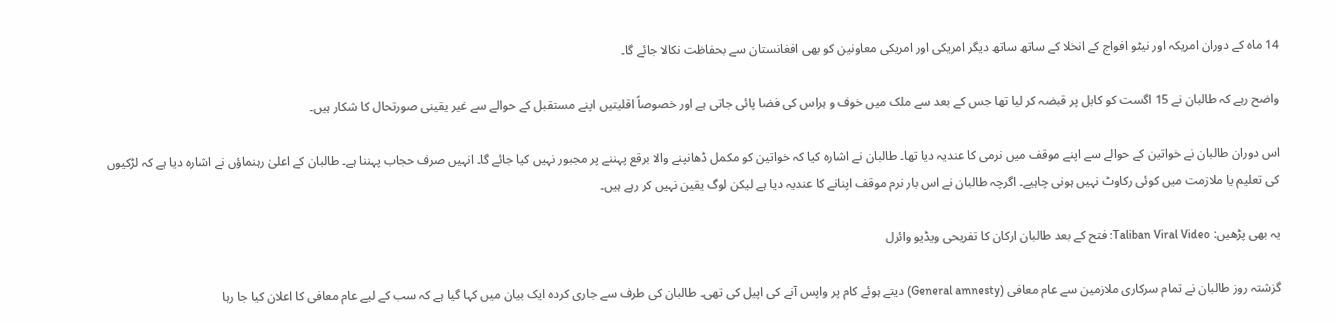14 ماہ کے دوران امریکہ اور نیٹو افواج کے انخلا کے ساتھ ساتھ دیگر امریکی اور امریکی معاونین کو بھی افغانستان سے بحفاظت نکالا جائے گا۔

واضح رہے کہ طالبان نے 15 اگست کو کابل پر قبضہ کر لیا تھا جس کے بعد سے ملک میں خوف و ہراس کی فضا پائی جاتی ہے اور خصوصاً اقلیتیں اپنے مستقبل کے حوالے سے غیر یقینی صورتحال کا شکار ہیں۔

اس دوران طالبان نے خواتین کے حوالے سے اپنے موقف میں نرمی کا عندیہ دیا تھا۔ طالبان نے اشارہ کیا کہ خواتین کو مکمل ڈھانپنے والا برقع پہننے پر مجبور نہیں کیا جائے گا۔ انہیں صرف حجاب پہننا ہے۔ طالبان کے اعلیٰ رہنماؤں نے اشارہ دیا ہے کہ لڑکیوں کی تعلیم یا ملازمت میں کوئی رکاوٹ نہیں ہونی چاہیے۔ اگرچہ طالبان نے اس بار نرم موقف اپنانے کا عندیہ دیا ہے لیکن لوگ یقین نہیں کر رہے ہیں۔

یہ بھی پڑھیں: Taliban Viral Video: فتح کے بعد طالبان ارکان کا تفریحی ویڈیو وائرل

گزشتہ روز طالبان نے تمام سرکاری ملازمین سے عام معافی (General amnesty) دیتے ہوئے کام پر واپس آنے کی اپیل کی تھی۔ طالبان کی طرف سے جاری کردہ ایک بیان میں کہا گیا ہے کہ سب کے لیے عام معافی کا اعلان کیا جا رہا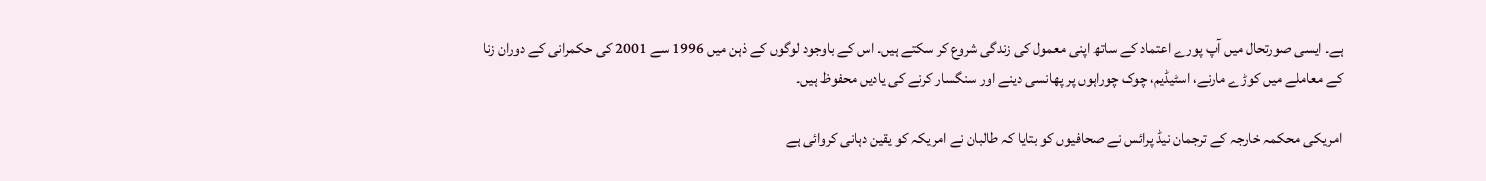ہے۔ ایسی صورتحال میں آپ پورے اعتماد کے ساتھ اپنی معمول کی زندگی شروع کر سکتے ہیں۔ اس کے باوجود لوگوں کے ذہن میں 1996 سے 2001 کی حکمرانی کے دوران زنا کے معاملے میں کوڑے مارنے، اسٹیڈیم، چوک چوراہوں پر پھانسی دینے اور سنگسار کرنے کی یادیں محفوظ ہیں۔

امریکی محکمہ خارجہ کے ترجمان نیڈ پرائس نے صحافیوں کو بتایا کہ طالبان نے امریکہ کو یقین دہانی کروائی ہے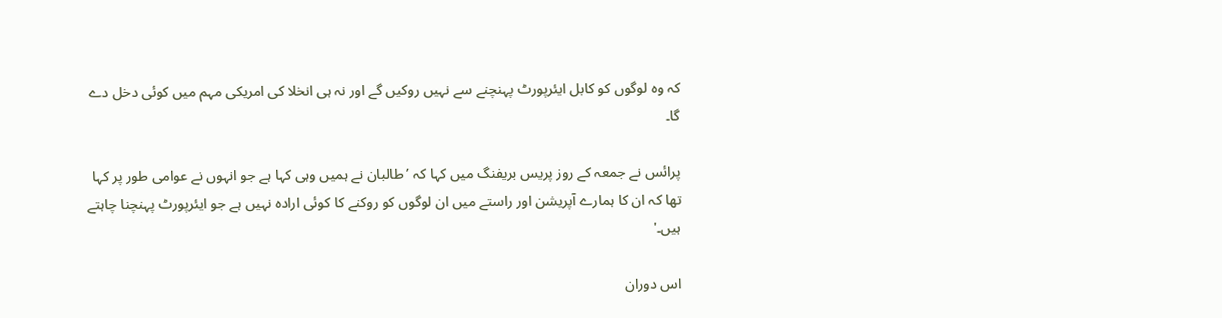کہ وہ لوگوں کو کابل ایئرپورٹ پہنچنے سے نہیں روکیں گے اور نہ ہی انخلا کی امریکی مہم میں کوئی دخل دے گا۔

پرائس نے جمعہ کے روز پریس بریفنگ میں کہا کہ ’طالبان نے ہمیں وہی کہا ہے جو انہوں نے عوامی طور پر کہا تھا کہ ان کا ہمارے آپریشن اور راستے میں ان لوگوں کو روکنے کا کوئی ارادہ نہیں ہے جو ایئرپورٹ پہنچنا چاہتے ہیں۔'

اس دوران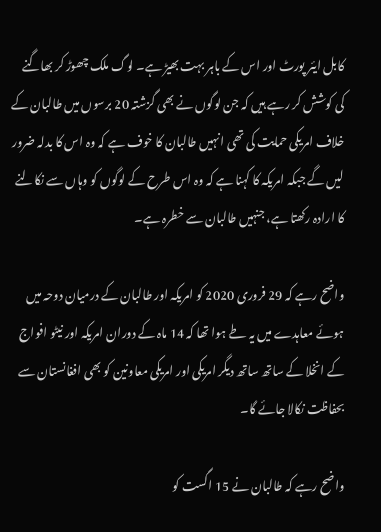کابل ایئر پورٹ اور اس کے باہر بہت بھیڑ ہے۔ لوگ ملک چھوڑ کر بھاگنے کی کوشش کر رہے ہیں کہ جن لوگوں نے بھی گزشتہ 20 برسوں میں طالبان کے خلاف امریکی حمایت کی تھی انہیں طالبان کا خوف ہے کہ وہ اس کا بدلہ ضرور لیں گے جبکہ امریکہ کا کہنا ہے کہ وہ اس طرح کے لوگوں کو وہاں سے نکالنے کا ارادہ رکھتا ہے، جنہیں طالبان سے خطرہ ہے۔

واضح رہے کہ 29 فروری 2020 کو امریکہ اور طالبان کے درمیان دوحہ میں ہوئے معاہدے میں یہ طے ہوا تھا کہ 14 ماہ کے دوران امریکہ اور نیٹو افواج کے انخلا کے ساتھ ساتھ دیگر امریکی اور امریکی معاونین کو بھی افغانستان سے بحفاظت نکالا جائے گا۔

واضح رہے کہ طالبان نے 15 اگست کو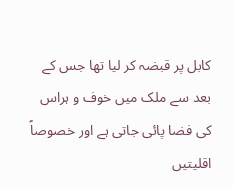کابل پر قبضہ کر لیا تھا جس کے بعد سے ملک میں خوف و ہراس کی فضا پائی جاتی ہے اور خصوصاً اقلیتیں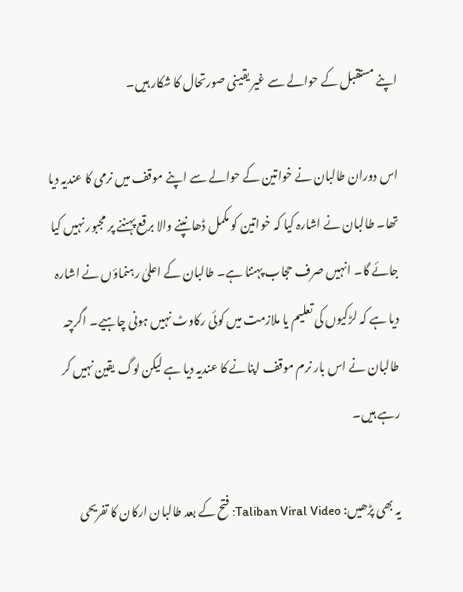اپنے مستقبل کے حوالے سے غیر یقینی صورتحال کا شکار ہیں۔

اس دوران طالبان نے خواتین کے حوالے سے اپنے موقف میں نرمی کا عندیہ دیا تھا۔ طالبان نے اشارہ کیا کہ خواتین کو مکمل ڈھانپنے والا برقع پہننے پر مجبور نہیں کیا جائے گا۔ انہیں صرف حجاب پہننا ہے۔ طالبان کے اعلیٰ رہنماؤں نے اشارہ دیا ہے کہ لڑکیوں کی تعلیم یا ملازمت میں کوئی رکاوٹ نہیں ہونی چاہیے۔ اگرچہ طالبان نے اس بار نرم موقف اپنانے کا عندیہ دیا ہے لیکن لوگ یقین نہیں کر رہے ہیں۔

یہ بھی پڑھیں: Taliban Viral Video: فتح کے بعد طالبان ارکان کا تفریحی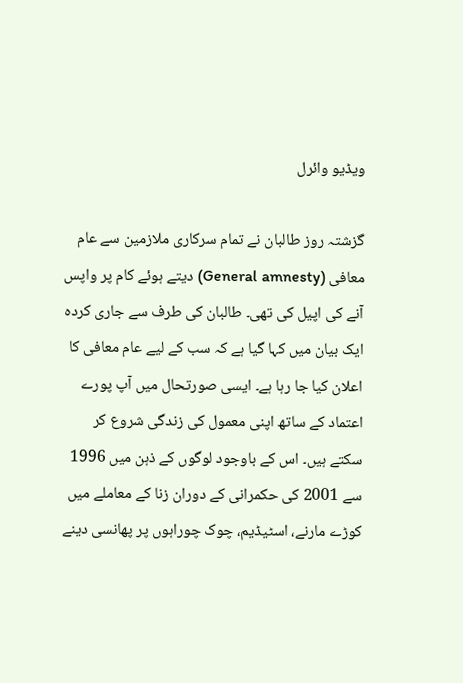ویڈیو وائرل

گزشتہ روز طالبان نے تمام سرکاری ملازمین سے عام معافی (General amnesty) دیتے ہوئے کام پر واپس آنے کی اپیل کی تھی۔ طالبان کی طرف سے جاری کردہ ایک بیان میں کہا گیا ہے کہ سب کے لیے عام معافی کا اعلان کیا جا رہا ہے۔ ایسی صورتحال میں آپ پورے اعتماد کے ساتھ اپنی معمول کی زندگی شروع کر سکتے ہیں۔ اس کے باوجود لوگوں کے ذہن میں 1996 سے 2001 کی حکمرانی کے دوران زنا کے معاملے میں کوڑے مارنے، اسٹیڈیم، چوک چوراہوں پر پھانسی دینے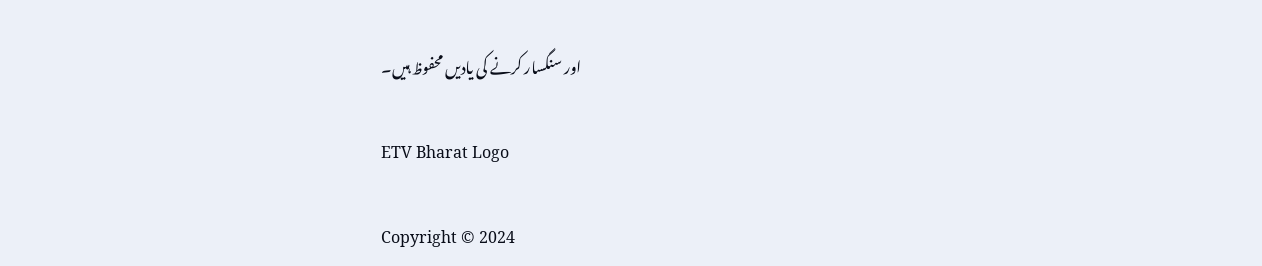اور سنگسار کرنے کی یادیں محفوظ ہیں۔

ETV Bharat Logo

Copyright © 2024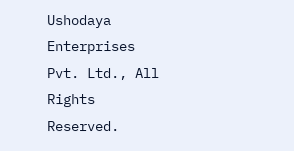Ushodaya Enterprises Pvt. Ltd., All Rights Reserved.